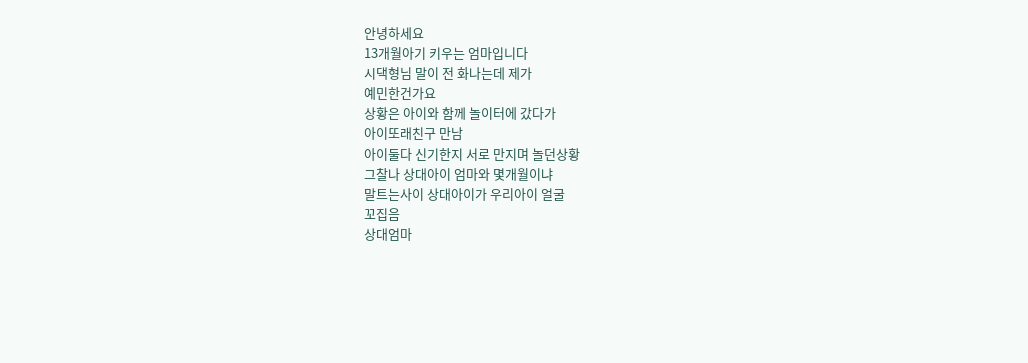안녕하세요
13개월아기 키우는 엄마입니다
시댁형님 말이 전 화나는데 제가
예민한건가요
상황은 아이와 함께 놀이터에 갔다가
아이또래친구 만남
아이둘다 신기한지 서로 만지며 놀던상황
그찰나 상대아이 엄마와 몇개월이냐
말트는사이 상대아이가 우리아이 얼굴
꼬집음
상대엄마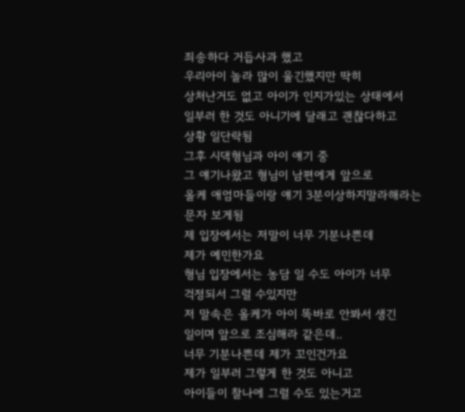죄송하다 거듭사과 했고
우리아이 놀라 많이 울긴했지만 딱히
상처난거도 없고 아이가 인지가있는 상태에서
일부러 한 것도 아니기에 달래고 괜찮다하고
상황 일단락됨
그후 시댁형님과 아이 얘기 중
그 얘기나왔고 형님이 남편에게 앞으로
올케 애엄마들이랑 얘기 3분이상하지말라해라는
문자 보게됨
제 입장에서는 저말이 너무 기분나쁜데
제가 예민한가요
형님 입장에서는 농담 일 수도 아이가 너무
걱정되서 그럴 수있지만
저 말속은 올케가 아이 똑바로 안봐서 생긴
일이며 앞으로 조심해라 같은데..
너무 기분나쁜데 제가 꼬인건가요
제가 일부러 그렇게 한 것도 아니고
아이들이 찰나에 그럴 수도 있는거고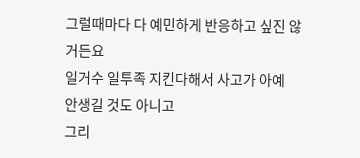그럴때마다 다 예민하게 반응하고 싶진 않거든요
일거수 일투족 지킨다해서 사고가 아예
안생길 것도 아니고
그리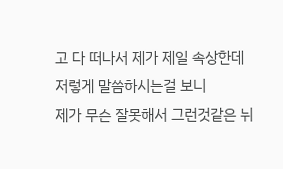고 다 떠나서 제가 제일 속상한데
저렇게 말씀하시는걸 보니
제가 무슨 잘못해서 그런것같은 뉘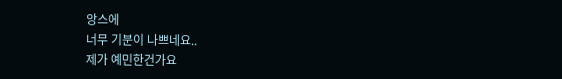앙스에
너무 기분이 나쁘네요..
제가 예민한건가요